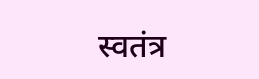स्वतंत्र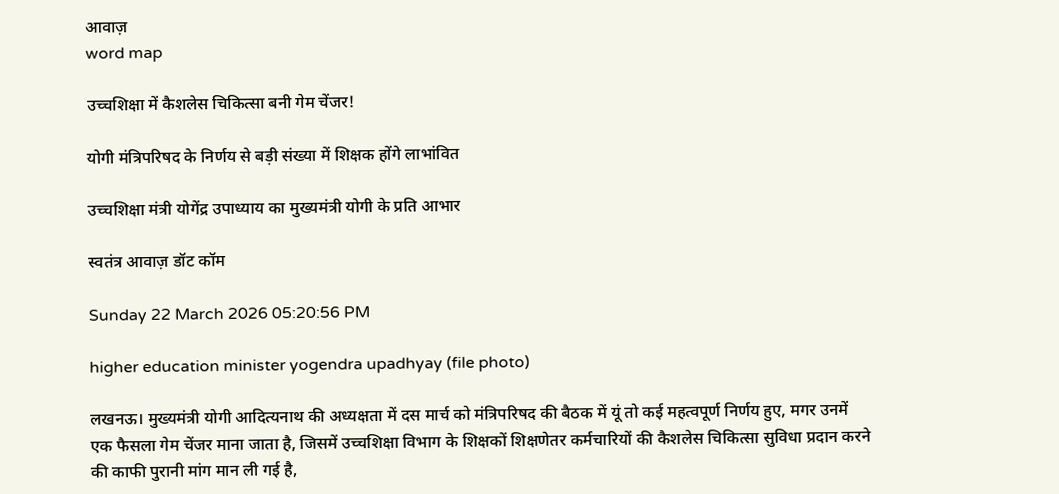आवाज़
word map

उच्चशिक्षा में कैशलेस चिकित्सा बनी गेम चेंजर!

योगी मंत्रिपरिषद के निर्णय से बड़ी संख्या में शिक्षक होंगे लाभांवित

उच्चशिक्षा मंत्री योगेंद्र उपाध्याय का मुख्यमंत्री योगी के प्रति आभार

स्वतंत्र आवाज़ डॉट कॉम

Sunday 22 March 2026 05:20:56 PM

higher education minister yogendra upadhyay (file photo)

लखनऊ। मुख्यमंत्री योगी आदित्यनाथ की अध्यक्षता में दस मार्च को मंत्रिपरिषद की बैठक में यूं तो कई महत्वपूर्ण निर्णय हुए, मगर उनमें एक फैसला गेम चेंजर माना जाता है, जिसमें उच्चशिक्षा विभाग के शिक्षकों शिक्षणेतर कर्मचारियों की कैशलेस चिकित्सा सुविधा प्रदान करने की काफी पुरानी मांग मान ली गई है,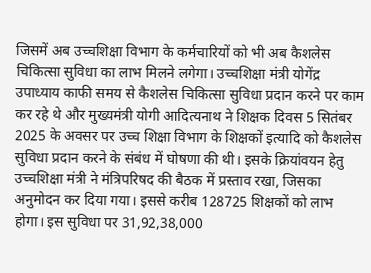जिसमें अब उच्चशिक्षा विभाग के कर्मचारियों को भी अब कैशलेस चिकित्सा सुविधा का लाभ मिलने लगेगा। उच्चशिक्षा मंत्री योगेंद्र उपाध्याय काफी समय से कैशलेस चिकित्सा सुविधा प्रदान करने पर काम कर रहे थे और मुख्यमंत्री योगी आदित्यनाथ ने शिक्षक दिवस 5 सितंबर 2025 के अवसर पर उच्च शिक्षा विभाग के शिक्षकों इत्यादि को कैशलेस सुविधा प्रदान करने के संबंध में घोषणा की थी। इसके क्रियांवयन हेतु उच्चशिक्षा मंत्री ने मंत्रिपरिषद की बैठक में प्रस्ताव रखा, जिसका अनुमोदन कर दिया गया। इससे करीब 128725 शिक्षकों को लाभ होगा। इस सुविधा पर 31,92,38,000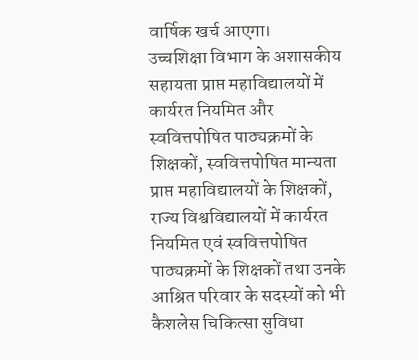वार्षिक खर्च आएगा।
उच्चशिक्षा विभाग के अशासकीय सहायता प्राप्त महाविद्यालयों में कार्यरत नियमित और स्ववित्तपोषित पाठ्यक्रमों के शिक्षकों, स्ववित्तपोषित मान्यता प्राप्त महाविद्यालयों के शिक्षकों, राज्य विश्वविद्यालयों में कार्यरत नियमित एवं स्ववित्तपोषित पाठ्यक्रमों के शिक्षकों तथा उनके आश्रित परिवार के सदस्यों को भी कैशलेस चिकित्सा सुविधा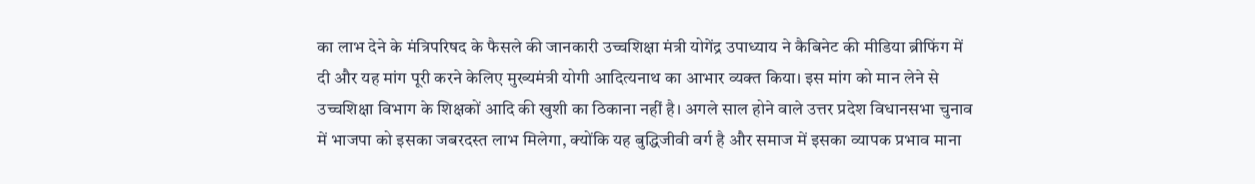का लाभ देने के मंत्रिपरिषद के फैसले की जानकारी उच्चशिक्षा मंत्री योगेंद्र उपाध्याय ने कैबिनेट की मीडिया ब्रीफिंग में दी और यह मांग पूरी करने केलिए मुख्यमंत्री योगी आदित्यनाथ का आभार व्यक्त किया। इस मांग को मान लेने से उच्चशिक्षा विभाग के शिक्षकों आदि की खुशी का ठिकाना नहीं है। अगले साल होने वाले उत्तर प्रदेश विधानसभा चुनाव में भाजपा को इसका जबरदस्त लाभ मिलेगा, क्योंकि यह बुद्धिजीवी वर्ग है और समाज में इसका व्यापक प्रभाव माना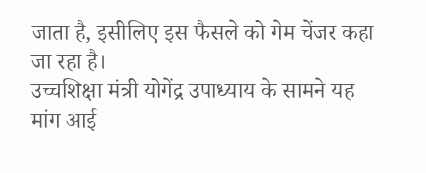जाता है, इसीलिए इस फैसले को गेम चेंजर कहा जा रहा है।
उच्चशिक्षा मंत्री योगेंद्र उपाध्याय के सामने यह मांग आई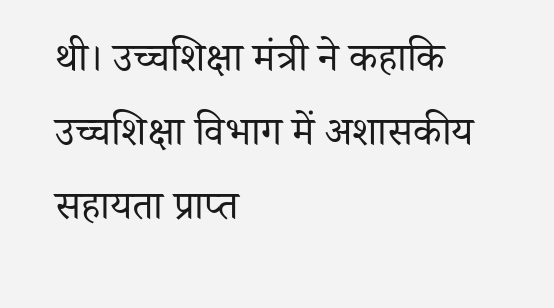थी। उच्चशिक्षा मंत्री ने कहाकि उच्चशिक्षा विभाग में अशासकीय सहायता प्राप्त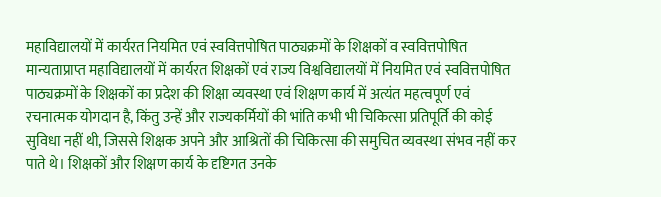महाविद्यालयों में कार्यरत नियमित एवं स्ववित्तपोषित पाठ्यक्रमों के शिक्षकों व स्ववित्तपोषित मान्यताप्राप्त महाविद्यालयों में कार्यरत शिक्षकों एवं राज्य विश्वविद्यालयों में नियमित एवं स्ववित्तपोषित पाठ्यक्रमों के शिक्षकों का प्रदेश की शिक्षा व्यवस्था एवं शिक्षण कार्य में अत्यंत महत्वपूर्ण एवं रचनात्मक योगदान है, किंतु उन्हें और राज्यकर्मियों की भांति कभी भी चिकित्सा प्रतिपूर्ति की कोई सुविधा नहीं थी, जिससे शिक्षक अपने और आश्रितों की चिकित्सा की समुचित व्यवस्था संभव नहीं कर पाते थे। शिक्षकों और शिक्षण कार्य के दृष्टिगत उनके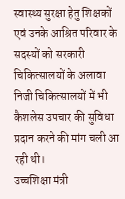स्वास्थ्य सुरक्षा हेतु शिक्षकों एवं उनके आश्रित परिवार के सदस्यों को सरकारी चिकित्सालयों के अलावा निजी चिकित्सालयों में भी कैशलेस उपचार की सुविधा प्रदान करने की मांग चली आ रही थी।
उच्चशिक्षा मंत्री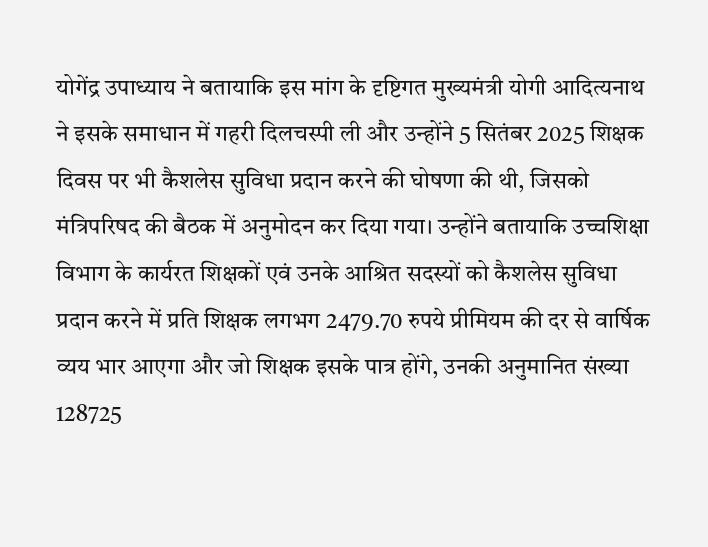योगेंद्र उपाध्याय ने बतायाकि इस मांग के दृष्टिगत मुख्यमंत्री योगी आदित्यनाथ ने इसके समाधान में गहरी दिलचस्पी ली और उन्होंने 5 सितंबर 2025 शिक्षक दिवस पर भी कैशलेस सुविधा प्रदान करने की घोषणा की थी, जिसको मंत्रिपरिषद की बैठक में अनुमोदन कर दिया गया। उन्होंने बतायाकि उच्चशिक्षा विभाग के कार्यरत शिक्षकों एवं उनके आश्रित सदस्यों को कैशलेस सुविधा प्रदान करने में प्रति शिक्षक लगभग 2479.70 रुपये प्रीमियम की दर से वार्षिक व्यय भार आएगा और जो शिक्षक इसके पात्र होंगे, उनकी अनुमानित संख्या 128725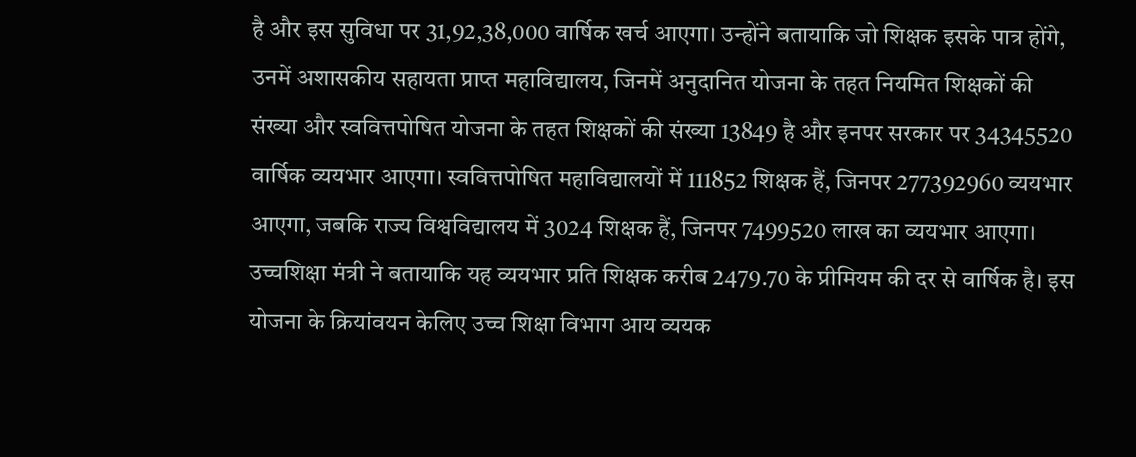है और इस सुविधा पर 31,92,38,000 वार्षिक खर्च आएगा। उन्होंने बतायाकि जो शिक्षक इसके पात्र होंगे, उनमें अशासकीय सहायता प्राप्त महाविद्यालय, जिनमें अनुदानित योजना के तहत नियमित शिक्षकों की संख्या और स्ववित्तपोषित योजना के तहत शिक्षकों की संख्या 13849 है और इनपर सरकार पर 34345520 वार्षिक व्ययभार आएगा। स्ववित्तपोषित महाविद्यालयों में 111852 शिक्षक हैं, जिनपर 277392960 व्ययभार आएगा, जबकि राज्य विश्वविद्यालय में 3024 शिक्षक हैं, जिनपर 7499520 लाख का व्ययभार आएगा।
उच्चशिक्षा मंत्री ने बतायाकि यह व्ययभार प्रति शिक्षक करीब 2479.70 के प्रीमियम की दर से वार्षिक है। इस योजना के क्रियांवयन केलिए उच्च शिक्षा विभाग आय व्ययक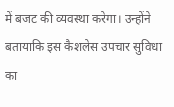में बजट की व्यवस्था करेगा। उन्होंने बतायाकि इस कैशलेस उपचार सुविधा का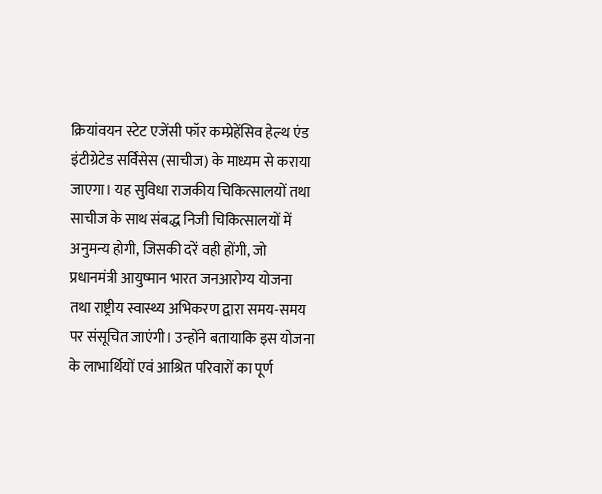क्रियांवयन स्टेट एजेंसी फॉर कम्प्रेहेंसिव हेल्थ एंड इंटीग्रेटेड सर्विसेस (साचीज) के माध्यम से कराया जाएगा। यह सुविधा राजकीय चिकित्सालयों तथा साचीज के साथ संबद्ध निजी चिकित्सालयों में अनुमन्य होगी, जिसकी दरें वही होंगी, जो प्रधानमंत्री आयुष्मान भारत जनआरोग्य योजना तथा राष्ट्रीय स्वास्थ्य अभिकरण द्वारा समय-समय पर संसूचित जाएंगी। उन्होंने बतायाकि इस योजना के लाभार्थियों एवं आश्रित परिवारों का पूर्ण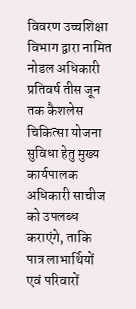विवरण उच्चशिक्षा विभाग द्वारा नामित नोडल अधिकारी प्रतिवर्ष तीस जून तक कैशलेस चिकित्सा योजना सुविधा हेतु मुख्य कार्यपालक अधिकारी साचीज को उपलब्ध कराएंगे, ताकि पात्र लाभार्थियों एवं परिवारों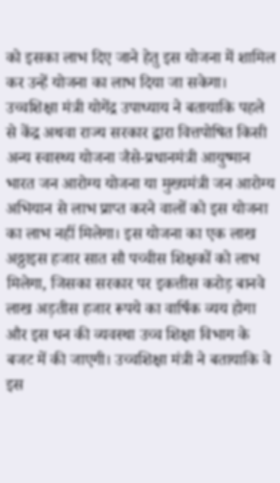को इसका लाभ दिए जाने हेतु इस योजना में शामिल कर उन्हें योजना का लाभ दिया जा सकेगा।
उच्चशिक्षा मंत्री योगेंद्र उपाध्याय ने बतायाकि पहले से केंद्र अथवा राज्य सरकार द्वारा वित्तपोषित किसी अन्य स्वास्थ्य योजना जैसे-प्रधानमंत्री आयुष्मान भारत जन आरोग्य योजना या मुख्यमंत्री जन आरोग्य अभियान से लाभ प्राप्त करने वालों को इस योजना का लाभ नहीं मिलेगा। इस योजना का एक लाख अठ्ठाइस हजार सात सौ पच्चीस शिक्षकों को लाभ मिलेगा, जिसका सरकार पर इकत्तीस करोड़ बानवे लाख अड़तीस हजार रूपये का वार्षिक व्यय होगा और इस धन की व्यवस्था उच्च शिक्षा विभाग के बजट में की जाएगी। उच्चशिक्षा मंत्री ने बतायाकि वे इस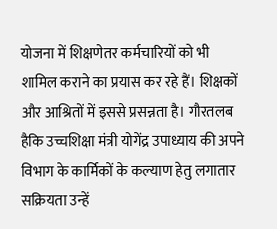योजना में शिक्षणेतर कर्मचारियों को भी शामिल कराने का प्रयास कर रहे हैं। शिक्षकों और आश्रितों में इससे प्रसन्नता है। गौरतलब हैकि उच्चशिक्षा मंत्री योगेंद्र उपाध्याय की अपने विभाग के कार्मिकों के कल्याण हेतु लगातार सक्रियता उन्हें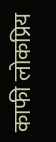काफी लोकप्रिय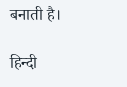बनाती है।

हिन्दी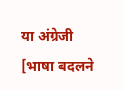या अंग्रेजी [भाषा बदलने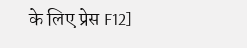के लिए प्रेस F12]